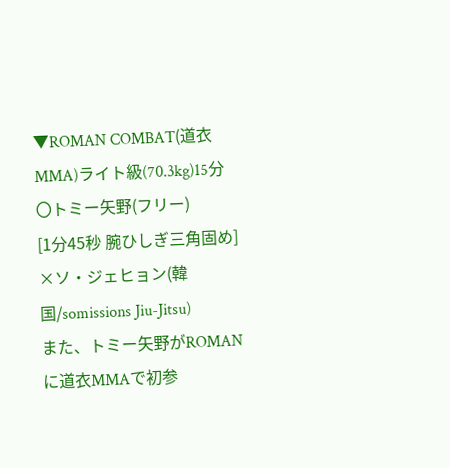▼ROMAN COMBAT(道衣MMA)ライト級(70.3kg)15分
〇トミー矢野(フリー)
[1分45秒 腕ひしぎ三角固め]
×ソ・ジェヒョン(韓国/somissions Jiu-Jitsu)
また、トミー矢野がROMANに道衣MMAで初参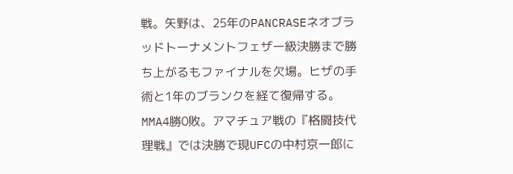戦。矢野は、25年のPANCRASEネオブラッドトーナメントフェザー級決勝まで勝ち上がるもファイナルを欠場。ヒザの手術と1年のブランクを経て復帰する。MMA4勝0敗。アマチュア戦の『格闘技代理戦』では決勝で現UFCの中村京一郎に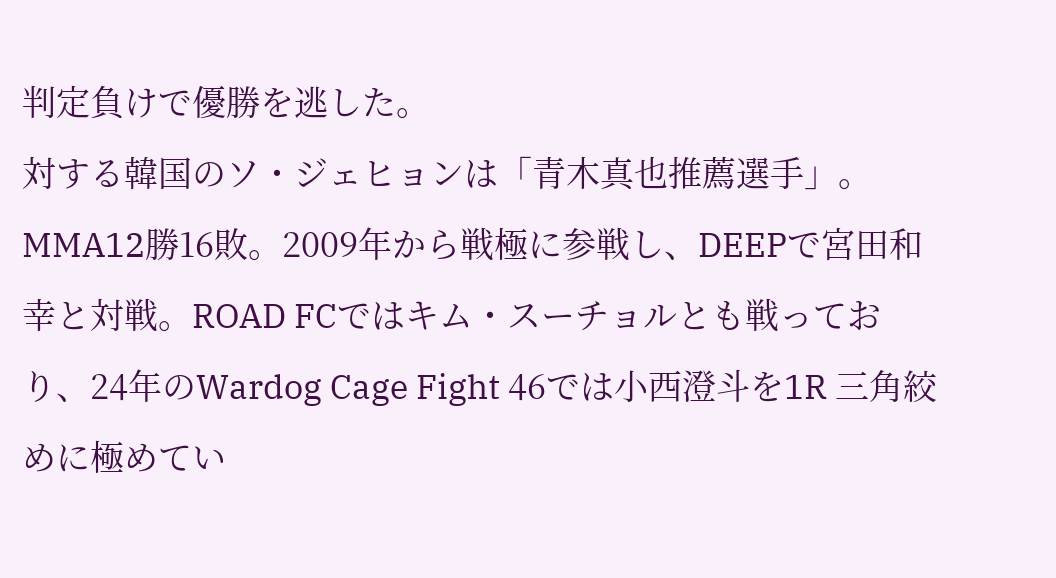判定負けで優勝を逃した。
対する韓国のソ・ジェヒョンは「青木真也推薦選手」。MMA12勝16敗。2009年から戦極に参戦し、DEEPで宮田和幸と対戦。ROAD FCではキム・スーチョルとも戦っており、24年のWardog Cage Fight 46では小西澄斗を1R 三角絞めに極めてい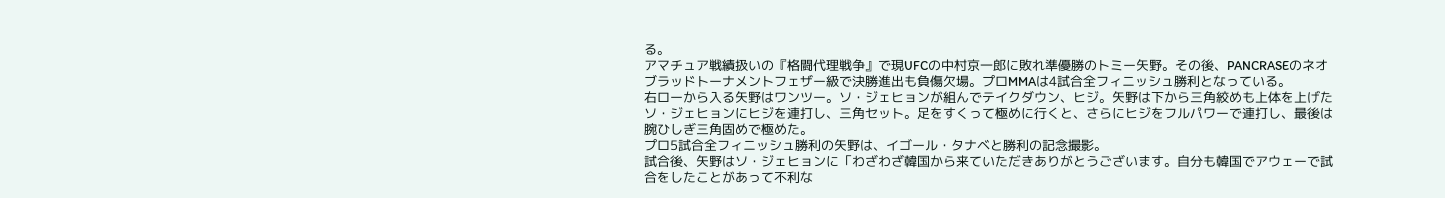る。
アマチュア戦績扱いの『格闘代理戦争』で現UFCの中村京一郎に敗れ準優勝のトミー矢野。その後、PANCRASEのネオブラッドトーナメントフェザー級で決勝進出も負傷欠場。プロMMAは4試合全フィニッシュ勝利となっている。
右ローから入る矢野はワンツー。ソ・ジェヒョンが組んでテイクダウン、ヒジ。矢野は下から三角絞めも上体を上げたソ・ジェヒョンにヒジを連打し、三角セット。足をすくって極めに行くと、さらにヒジをフルパワーで連打し、最後は腕ひしぎ三角固めで極めた。
プロ5試合全フィニッシュ勝利の矢野は、イゴール・タナベと勝利の記念撮影。
試合後、矢野はソ・ジェヒョンに「わざわざ韓国から来ていただきありがとうございます。自分も韓国でアウェーで試合をしたことがあって不利な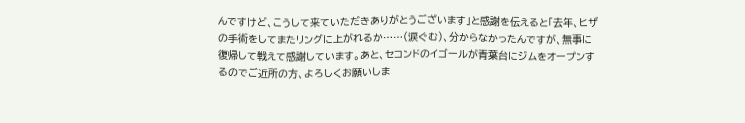んですけど、こうして来ていただきありがとうございます」と感謝を伝えると「去年、ヒザの手術をしてまたリングに上がれるか……(涙ぐむ)、分からなかったんですが、無事に復帰して戦えて感謝しています。あと、セコンドのイゴールが青葉台にジムをオープンするのでご近所の方、よろしくお願いしま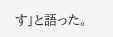す」と語った。